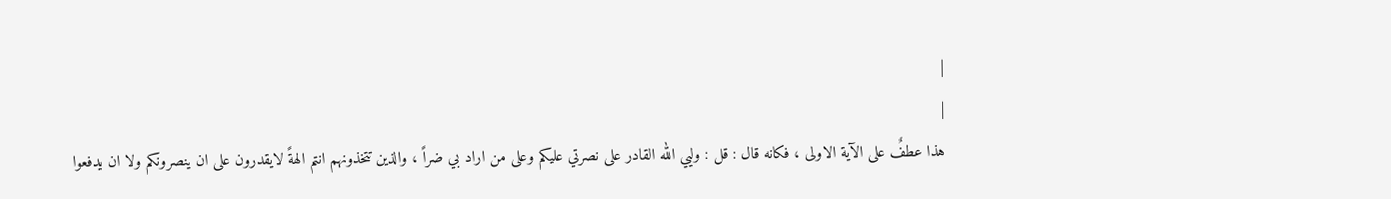|
|
هذا عطفٌ على الآية الاولى ، فكانه قال : قل : وليي الله القادر على نصرتي عليكم وعلى من اراد بي ضراً ، والذين تتخذونهم انتم الهةً لايقدرون على ان ينصرونكم ولا ان يدفعوا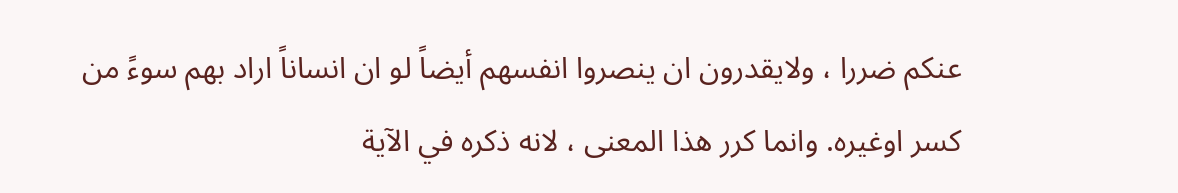عنكم ضررا ، ولايقدرون ان ينصروا انفسهم أيضاً لو ان انساناً اراد بهم سوءً من كسر اوغيره. وانما كرر هذا المعنى ، لانه ذكره في الآية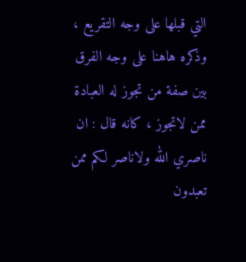التي قبلها على وجه التقريع ، وذكره هاهنا على وجه الفرق بين صفة من تجوز له العبادة ممن لاتجوز ، كانه قال : ان ناصري الله ولاناصر لكم ممن تعبدون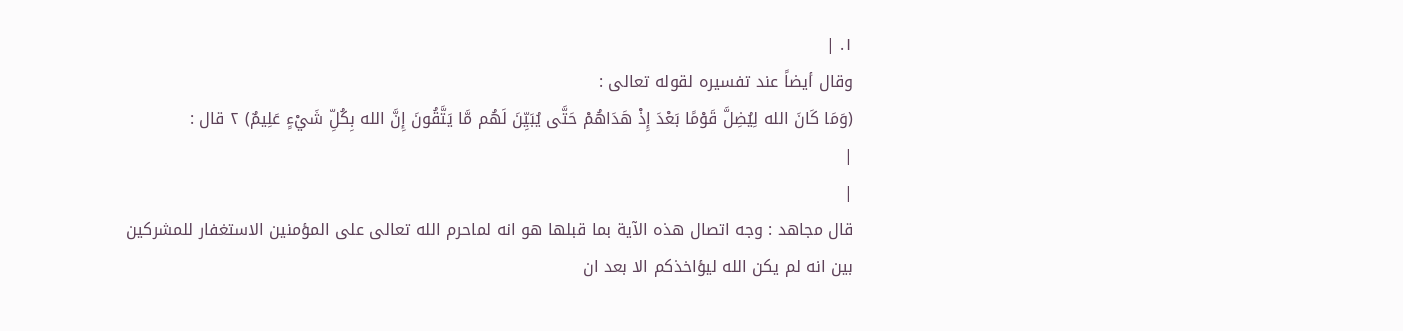١. |
وقال أيضاً عند تفسيره لقوله تعالى :
(وَمَا كَانَ الله لِيُضِلَّ قَوْمًا بَعْدَ إِذْ هَدَاهُمْ حَتَّى يُبَيِّنَ لَهُم مَّا يَتَّقُونَ إِنَّ الله بِكُلِّ شَيْءٍ عَلِيمٌ) ٢ قال :
|
|
قال مجاهد : وجه اتصال هذه الآية بما قبلها هو انه لماحرم الله تعالى على المؤمنين الاستغفار للمشركين بين انه لم يكن الله ليؤاخذكم الا بعد ان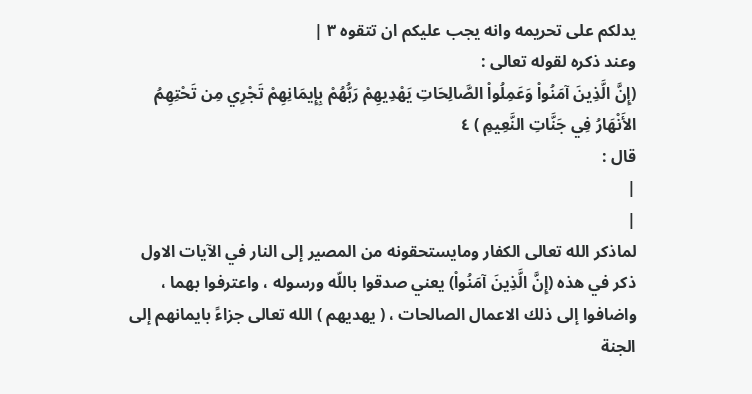يدلكم على تحريمه وانه يجب عليكم ان تتقوه ٣ |
وعند ذكره لقوله تعالى :
(إِنَّ الَّذِينَ آمَنُواْ وَعَمِلُواْ الصَّالِحَاتِ يَهْدِيهِمْ رَبُّهُمْ بِإِيمَانِهِمْ تَجْرِي مِن تَحْتِهِمُ الأَنْهَارُ فِي جَنَّاتِ النَّعِيمِ ) ٤
قال :
|
|
لماذكر الله تعالى الكفار ومايستحقونه من المصير إلى النار في الآيات الاول ذكر في هذه (إِنَّ الَّذِينَ آمَنُواْ) يعني صدقوا باللّه ورسوله ، واعترفوا بهما ، واضافوا إلى ذلك الاعمال الصالحات ، ( يهديهم ) الله تعالى جزاءً بايمانهم إلى الجنة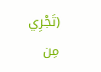(تَجْرِي مِن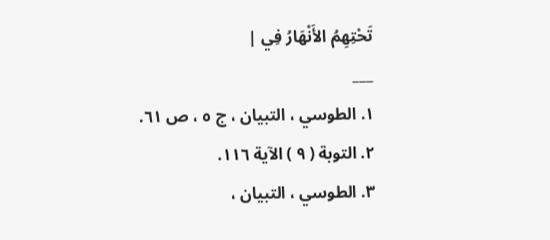تَحْتِهِمُ الأَنْهَارُ فِي |
___
١. الطوسي ، التبيان ، ج ٥ ، ص ٦١.
٢. التوبة ( ٩ ) الآية ١١٦.
٣. الطوسي ، التبيان ،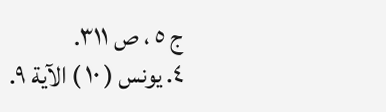ج ٥ ، ص ٣١١.
٤. يونس ( ١٠ ) الآية ٩.